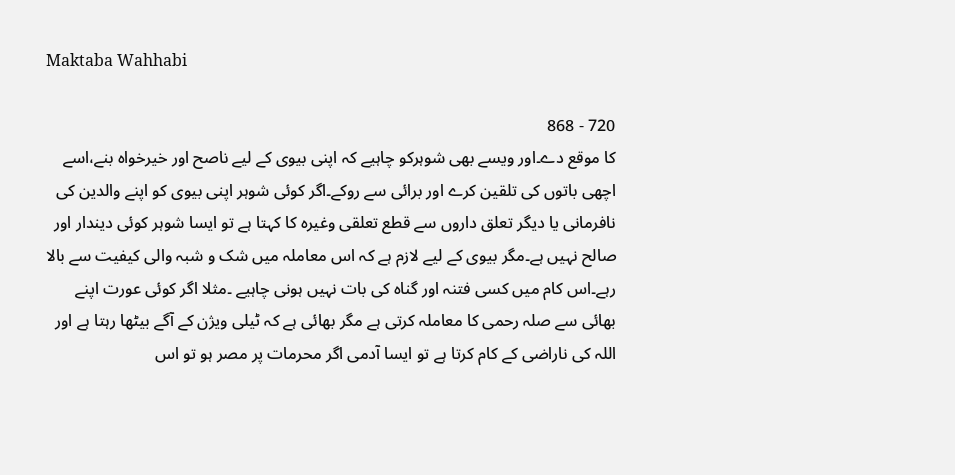Maktaba Wahhabi

720 - 868
کا موقع دے۔اور ویسے بھی شوہرکو چاہیے کہ اپنی بیوی کے لیے ناصح اور خیرخواہ بنے،اسے اچھی باتوں کی تلقین کرے اور برائی سے روکے۔اگر کوئی شوہر اپنی بیوی کو اپنے والدین کی نافرمانی یا دیگر تعلق داروں سے قطع تعلقی وغیرہ کا کہتا ہے تو ایسا شوہر کوئی دیندار اور صالح نہیں ہے۔مگر بیوی کے لیے لازم ہے کہ اس معاملہ میں شک و شبہ والی کیفیت سے بالا رہے۔اس کام میں کسی فتنہ اور گناہ کی بات نہیں ہونی چاہیے ۔مثلا اگر کوئی عورت اپنے بھائی سے صلہ رحمی کا معاملہ کرتی ہے مگر بھائی ہے کہ ٹیلی ویژن کے آگے بیٹھا رہتا ہے اور اللہ کی ناراضی کے کام کرتا ہے تو ایسا آدمی اگر محرمات پر مصر ہو تو اس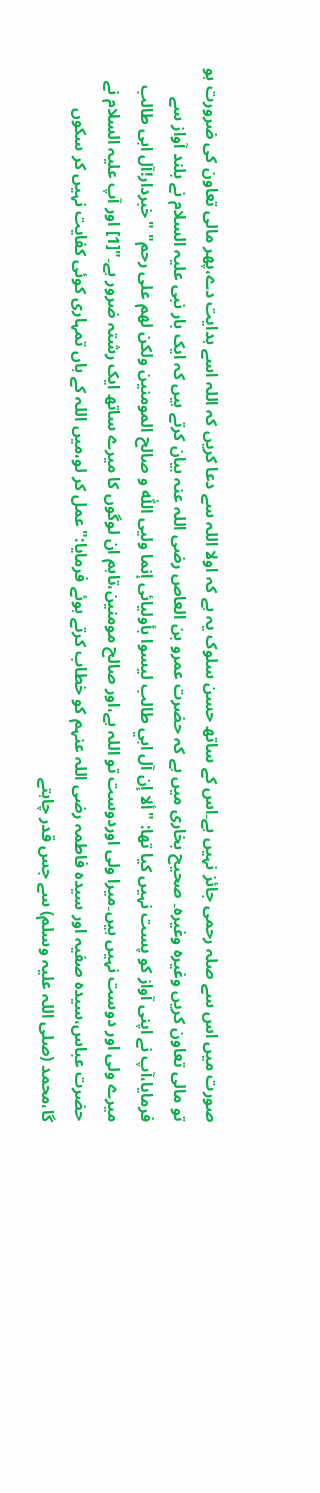صورت میں اس سے صلہ رحمی جائز نہیں ہے۔اس کے ساتھ حسن سلوک یہ ہے کہ اولا اللہ سے دعا کریں کہ اللہ اسے ہدایت دے،پھر مالی تعاون کی ضرورت ہو تو مالی تعاون کریں وغیرہ وغیرہ۔ صحیح بخاری میں ہے کہ حضرت عمرو بن العاص رضی اللہ عنہ بیان کرتے ہیں کہ ایک بار نبی علیہ السلام نے بلند آواز سے فرمایا،آپ نے اپنی آواز کو پست نہیں کیا تھا: "ألا إن آل ابي طالب ليسوا بأوليائى إنما وليى اللّٰه و صالح المومنين ولكن لهم على رحم" "خبردار!آل ابی طالب میرے ولی اور دوست نہیں ہیں۔میرا ولی اوردوست تو اللہ ہے،اور صالح مومنین،تاہم ان لوگوں کا میرے ساتھ ایک رشتہ ضرور ہے۔"[1] اور آپ علیہ السلام نے حضرت عباس،سیدہ صفیہ اور سیدہ فاطمہ رضی اللہ عنہم کو خطاب کرتے ہوئے فرمایا:"عمل کر لو،میں اللہ کے ہاں تمہاری کوئی کفایت نہیں کر سکوں گا،محمد (صلی اللہ علیہ وسلم) سے جس قدر چاہتے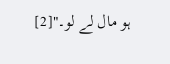ہو مال لے لو۔"[2]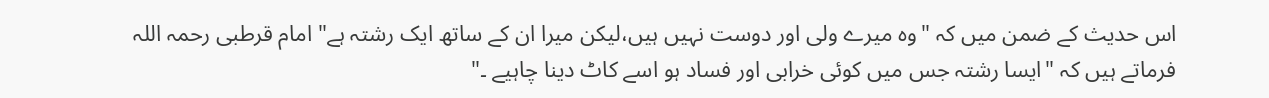اس حدیث کے ضمن میں کہ "وہ میرے ولی اور دوست نہیں ہیں،لیکن میرا ان کے ساتھ ایک رشتہ ہے" امام قرطبی رحمہ اللہ فرماتے ہیں کہ "ایسا رشتہ جس میں کوئی خرابی اور فساد ہو اسے کاٹ دینا چاہیے ۔"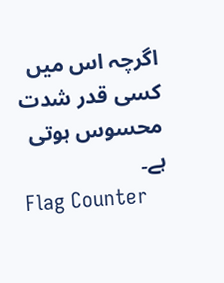اگرچہ اس میں کسی قدر شدت محسوس ہوتی ہے۔
Flag Counter